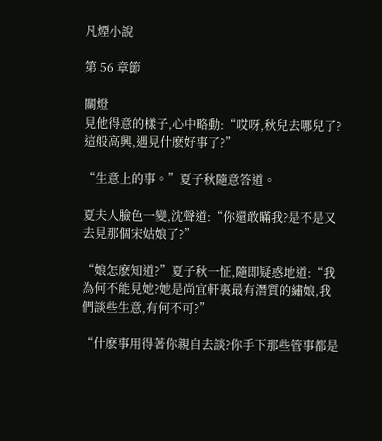凡煙小說

第 56 章節

關燈
見他得意的樣子,心中略動:“哎呀,秋兒去哪兒了?這般高興,遇見什麽好事了?”

“生意上的事。”夏子秋隨意答道。

夏夫人臉色一變,沈聲道:“你還敢瞞我?是不是又去見那個宋姑娘了?”

“娘怎麽知道?”夏子秋一怔,隨即疑惑地道:“我為何不能見她?她是尚宜軒裏最有潛質的繡娘,我們談些生意,有何不可?”

“什麽事用得著你親自去談?你手下那些管事都是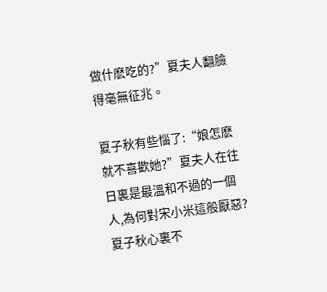做什麽吃的?”夏夫人翻臉得毫無征兆。

夏子秋有些惱了:“娘怎麽就不喜歡她?”夏夫人在往日裏是最溫和不過的一個人,為何對宋小米這般厭惡?夏子秋心裏不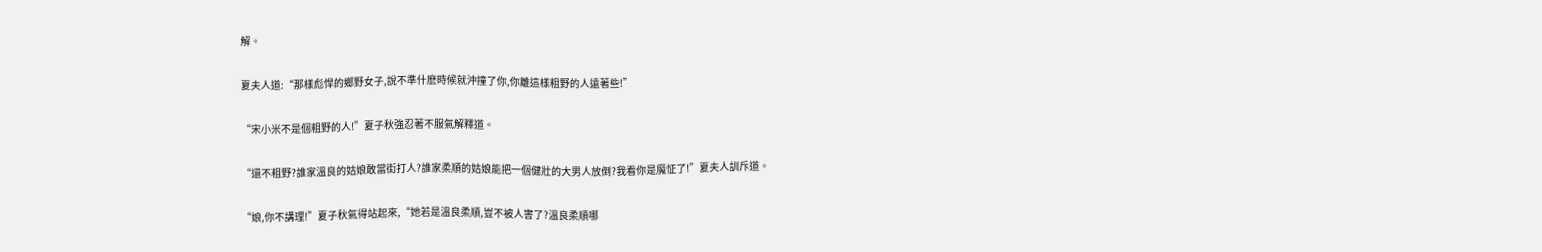解。

夏夫人道:“那樣彪悍的鄉野女子,說不準什麽時候就沖撞了你,你離這樣粗野的人遠著些!”

“宋小米不是個粗野的人!”夏子秋強忍著不服氣解釋道。

“還不粗野?誰家溫良的姑娘敢當街打人?誰家柔順的姑娘能把一個健壯的大男人放倒?我看你是魔怔了!”夏夫人訓斥道。

“娘,你不講理!”夏子秋氣得站起來,“她若是溫良柔順,豈不被人害了?溫良柔順哪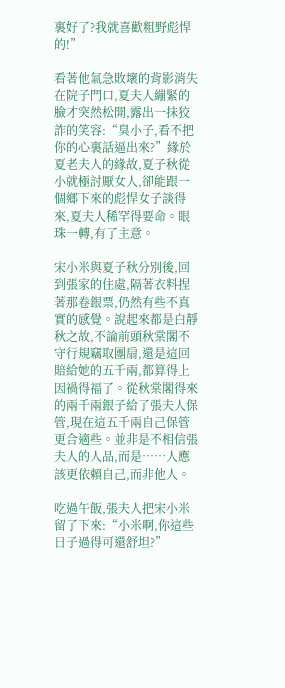裏好了?我就喜歡粗野彪悍的!”

看著他氣急敗壞的背影消失在院子門口,夏夫人繃緊的臉才突然松開,露出一抹狡詐的笑容:“臭小子,看不把你的心裏話逼出來?”緣於夏老夫人的緣故,夏子秋從小就極討厭女人,卻能跟一個鄉下來的彪悍女子談得來,夏夫人稀罕得要命。眼珠一轉,有了主意。

宋小米與夏子秋分別後,回到張家的住處,隔著衣料捏著那卷銀票,仍然有些不真實的感覺。說起來都是白靜秋之故,不論前頭秋棠閣不守行規竊取團扇,還是這回賠給她的五千兩,都算得上因禍得福了。從秋棠閣得來的兩千兩銀子給了張夫人保管,現在這五千兩自己保管更合適些。並非是不相信張夫人的人品,而是……人應該更依賴自己,而非他人。

吃過午飯,張夫人把宋小米留了下來:“小米啊,你這些日子過得可還舒坦?”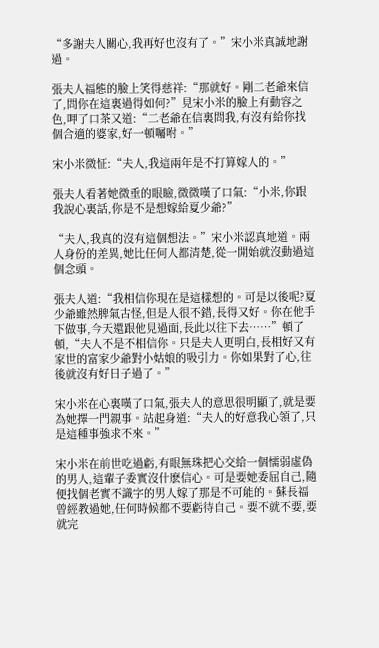“多謝夫人關心,我再好也沒有了。”宋小米真誠地謝過。

張夫人福態的臉上笑得慈祥:“那就好。剛二老爺來信了,問你在這裏過得如何?”見宋小米的臉上有動容之色,呷了口茶又道:“二老爺在信裏問我,有沒有給你找個合適的婆家,好一頓囑咐。”

宋小米微怔:“夫人,我這兩年是不打算嫁人的。”

張夫人看著她微垂的眼瞼,微微嘆了口氣:“小米,你跟我說心裏話,你是不是想嫁給夏少爺?”

“夫人,我真的沒有這個想法。”宋小米認真地道。兩人身份的差異,她比任何人都清楚,從一開始就沒動過這個念頭。

張夫人道:“我相信你現在是這樣想的。可是以後呢?夏少爺雖然脾氣古怪,但是人很不錯,長得又好。你在他手下做事,今天還跟他見過面,長此以往下去……”頓了頓,“夫人不是不相信你。只是夫人更明白,長相好又有家世的富家少爺對小姑娘的吸引力。你如果對了心,往後就沒有好日子過了。”

宋小米在心裏嘆了口氣,張夫人的意思很明顯了,就是要為她擇一門親事。站起身道:“夫人的好意我心領了,只是這種事強求不來。”

宋小米在前世吃過虧,有眼無珠把心交給一個懦弱虛偽的男人,這輩子委實沒什麽信心。可是要她委屈自己,隨便找個老實不識字的男人嫁了那是不可能的。蘇長福曾經教過她,任何時候都不要虧待自己。要不就不要,要就完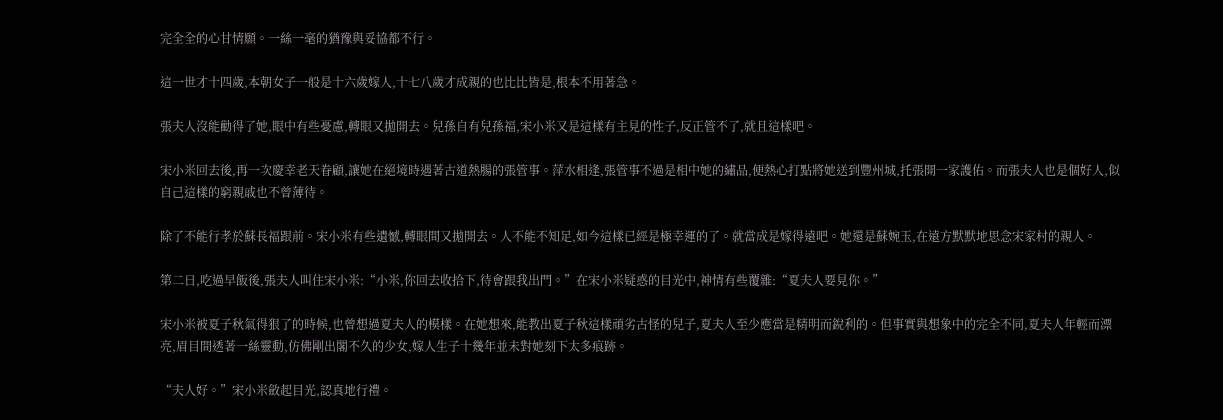完全全的心甘情願。一絲一毫的猶豫與妥協都不行。

這一世才十四歲,本朝女子一般是十六歲嫁人,十七八歲才成親的也比比皆是,根本不用著急。

張夫人沒能勸得了她,眼中有些憂慮,轉眼又拋開去。兒孫自有兒孫福,宋小米又是這樣有主見的性子,反正管不了,就且這樣吧。

宋小米回去後,再一次慶幸老天眷顧,讓她在絕境時遇著古道熱腸的張管事。萍水相逢,張管事不過是相中她的繡品,便熱心打點將她送到豐州城,托張開一家護佑。而張夫人也是個好人,似自己這樣的窮親戚也不曾薄待。

除了不能行孝於蘇長福跟前。宋小米有些遺憾,轉眼間又拋開去。人不能不知足,如今這樣已經是極幸運的了。就當成是嫁得遠吧。她還是蘇婉玉,在遠方默默地思念宋家村的親人。

第二日,吃過早飯後,張夫人叫住宋小米:“小米,你回去收拾下,待會跟我出門。”在宋小米疑惑的目光中,神情有些覆雜:“夏夫人要見你。”

宋小米被夏子秋氣得狠了的時候,也曾想過夏夫人的模樣。在她想來,能教出夏子秋這樣頑劣古怪的兒子,夏夫人至少應當是精明而銳利的。但事實與想象中的完全不同,夏夫人年輕而漂亮,眉目間透著一絲靈動,仿佛剛出閣不久的少女,嫁人生子十幾年並未對她刻下太多痕跡。

“夫人好。”宋小米斂起目光,認真地行禮。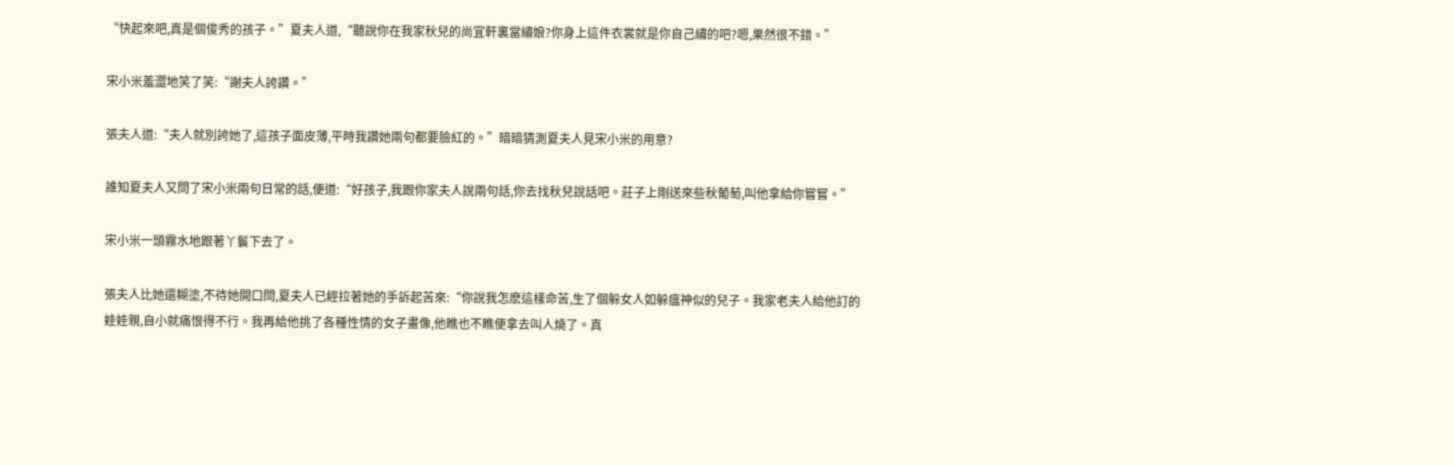“快起來吧,真是個俊秀的孩子。”夏夫人道,“聽說你在我家秋兒的尚宜軒裏當繡娘?你身上這件衣裳就是你自己繡的吧?嗯,果然很不錯。”

宋小米羞澀地笑了笑:“謝夫人誇讚。”

張夫人道:“夫人就別誇她了,這孩子面皮薄,平時我讚她兩句都要臉紅的。”暗暗猜測夏夫人見宋小米的用意?

誰知夏夫人又問了宋小米兩句日常的話,便道:“好孩子,我跟你家夫人說兩句話,你去找秋兒說話吧。莊子上剛送來些秋葡萄,叫他拿給你嘗嘗。”

宋小米一頭霧水地跟著丫鬟下去了。

張夫人比她還糊塗,不待她開口問,夏夫人已經拉著她的手訴起苦來:“你說我怎麽這樣命苦,生了個躲女人如躲瘟神似的兒子。我家老夫人給他訂的娃娃親,自小就痛恨得不行。我再給他挑了各種性情的女子畫像,他瞧也不瞧便拿去叫人燒了。真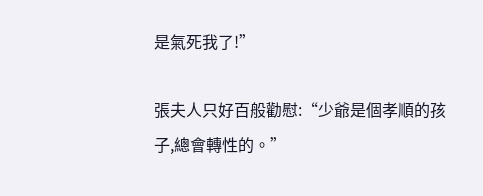是氣死我了!”

張夫人只好百般勸慰:“少爺是個孝順的孩子,總會轉性的。”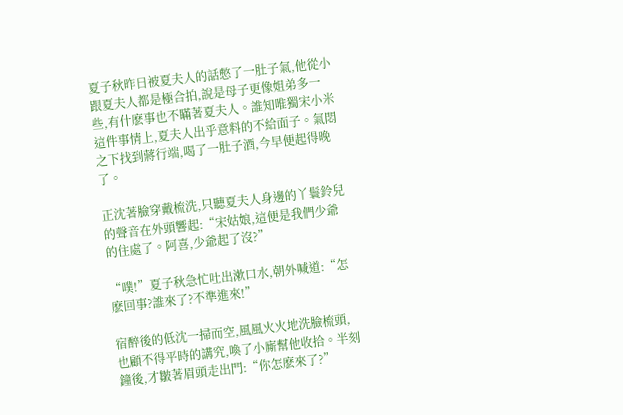夏子秋昨日被夏夫人的話憋了一肚子氣,他從小跟夏夫人都是極合拍,說是母子更像姐弟多一些,有什麽事也不瞞著夏夫人。誰知唯獨宋小米這件事情上,夏夫人出乎意料的不給面子。氣悶之下找到蔣行端,喝了一肚子酒,今早便起得晚了。

正沈著臉穿戴梳洗,只聽夏夫人身邊的丫鬟鈴兒的聲音在外頭響起:“宋姑娘,這便是我們少爺的住處了。阿喜,少爺起了沒?”

“噗!”夏子秋急忙吐出漱口水,朝外喊道:“怎麽回事?誰來了?不準進來!”

宿醉後的低沈一掃而空,風風火火地洗臉梳頭,也顧不得平時的講究,喚了小廝幫他收拾。半刻鐘後,才皺著眉頭走出門:“你怎麽來了?”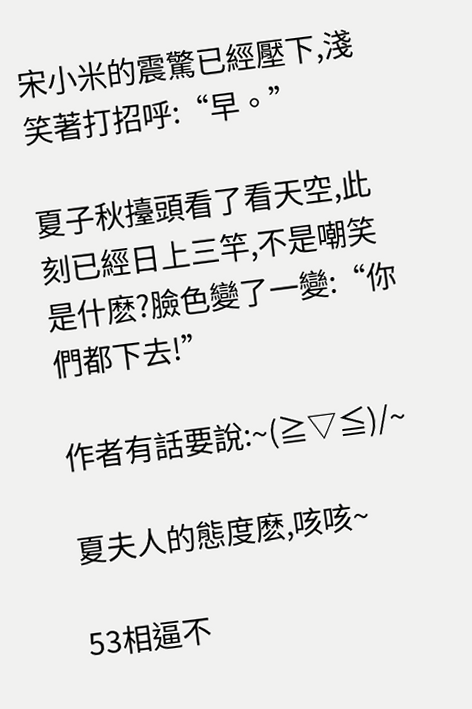宋小米的震驚已經壓下,淺笑著打招呼:“早。”

夏子秋擡頭看了看天空,此刻已經日上三竿,不是嘲笑是什麽?臉色變了一變:“你們都下去!”

作者有話要說:~(≧▽≦)/~

夏夫人的態度麽,咳咳~

53相逼不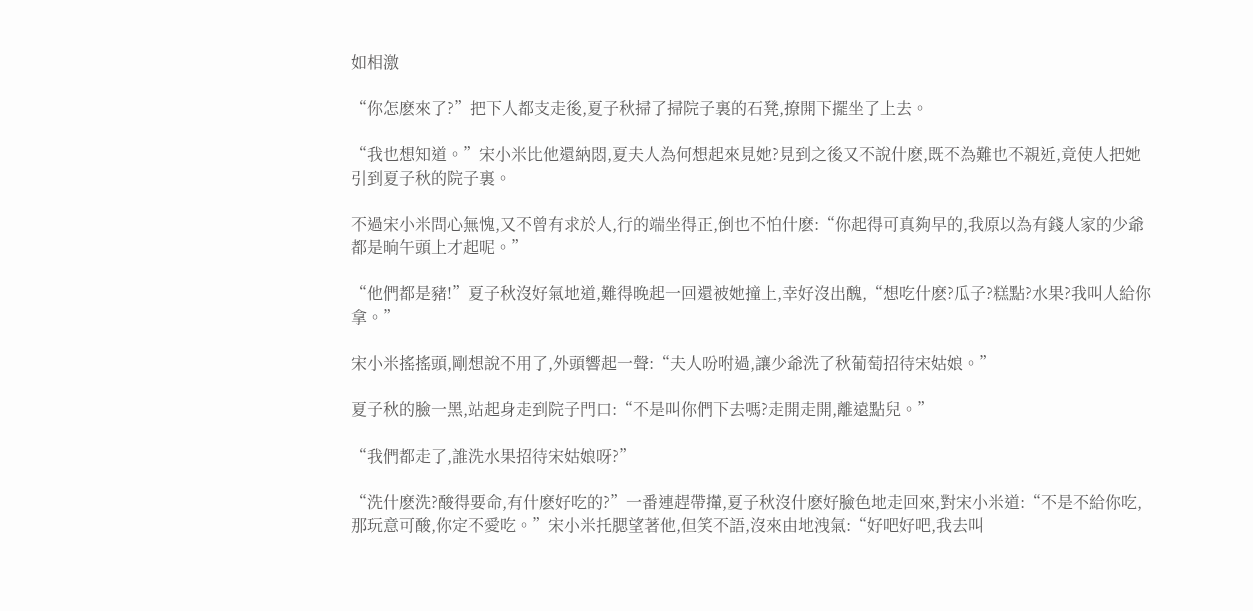如相激

“你怎麽來了?”把下人都支走後,夏子秋掃了掃院子裏的石凳,撩開下擺坐了上去。

“我也想知道。”宋小米比他還納悶,夏夫人為何想起來見她?見到之後又不說什麽,既不為難也不親近,竟使人把她引到夏子秋的院子裏。

不過宋小米問心無愧,又不曾有求於人,行的端坐得正,倒也不怕什麽:“你起得可真夠早的,我原以為有錢人家的少爺都是晌午頭上才起呢。”

“他們都是豬!”夏子秋沒好氣地道,難得晚起一回還被她撞上,幸好沒出醜,“想吃什麽?瓜子?糕點?水果?我叫人給你拿。”

宋小米搖搖頭,剛想說不用了,外頭響起一聲:“夫人吩咐過,讓少爺洗了秋葡萄招待宋姑娘。”

夏子秋的臉一黑,站起身走到院子門口:“不是叫你們下去嗎?走開走開,離遠點兒。”

“我們都走了,誰洗水果招待宋姑娘呀?”

“洗什麽洗?酸得要命,有什麽好吃的?”一番連趕帶攆,夏子秋沒什麽好臉色地走回來,對宋小米道:“不是不給你吃,那玩意可酸,你定不愛吃。”宋小米托腮望著他,但笑不語,沒來由地洩氣:“好吧好吧,我去叫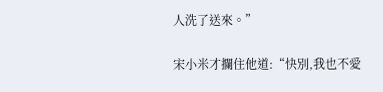人洗了送來。”

宋小米才攔住他道:“快別,我也不愛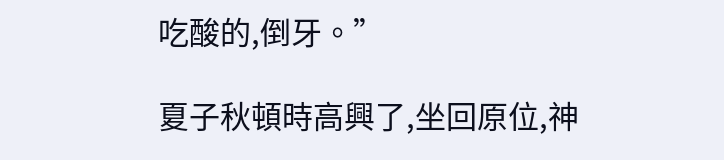吃酸的,倒牙。”

夏子秋頓時高興了,坐回原位,神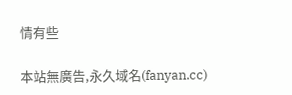情有些

本站無廣告,永久域名(fanyan.cc)